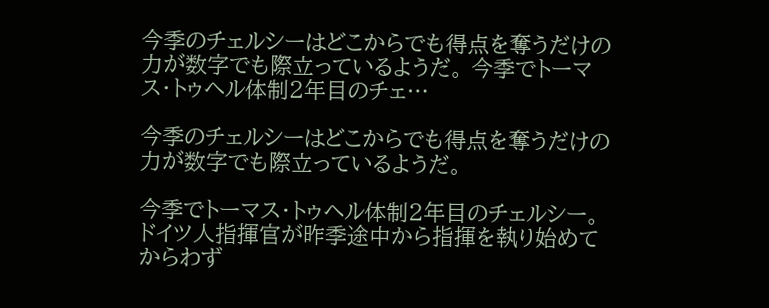今季のチェルシーはどこからでも得点を奪うだけの力が数字でも際立っているようだ。 今季でトーマス・トゥヘル体制2年目のチェ…

今季のチェルシーはどこからでも得点を奪うだけの力が数字でも際立っているようだ。

今季でトーマス・トゥヘル体制2年目のチェルシー。ドイツ人指揮官が昨季途中から指揮を執り始めてからわず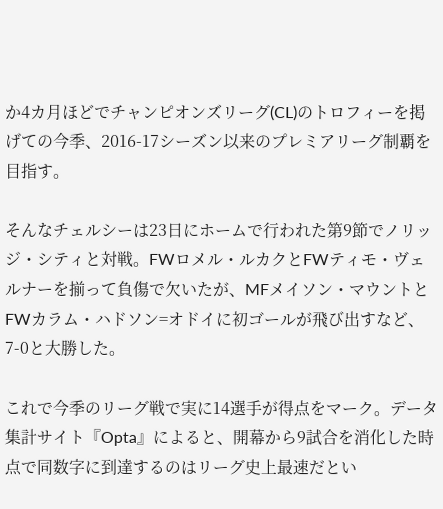か4カ月ほどでチャンピオンズリーグ(CL)のトロフィーを掲げての今季、2016-17シーズン以来のプレミアリーグ制覇を目指す。

そんなチェルシーは23日にホームで行われた第9節でノリッジ・シティと対戦。FWロメル・ルカクとFWティモ・ヴェルナーを揃って負傷で欠いたが、MFメイソン・マウントとFWカラム・ハドソン=オドイに初ゴールが飛び出すなど、7-0と大勝した。

これで今季のリーグ戦で実に14選手が得点をマーク。データ集計サイト『Opta』によると、開幕から9試合を消化した時点で同数字に到達するのはリーグ史上最速だとい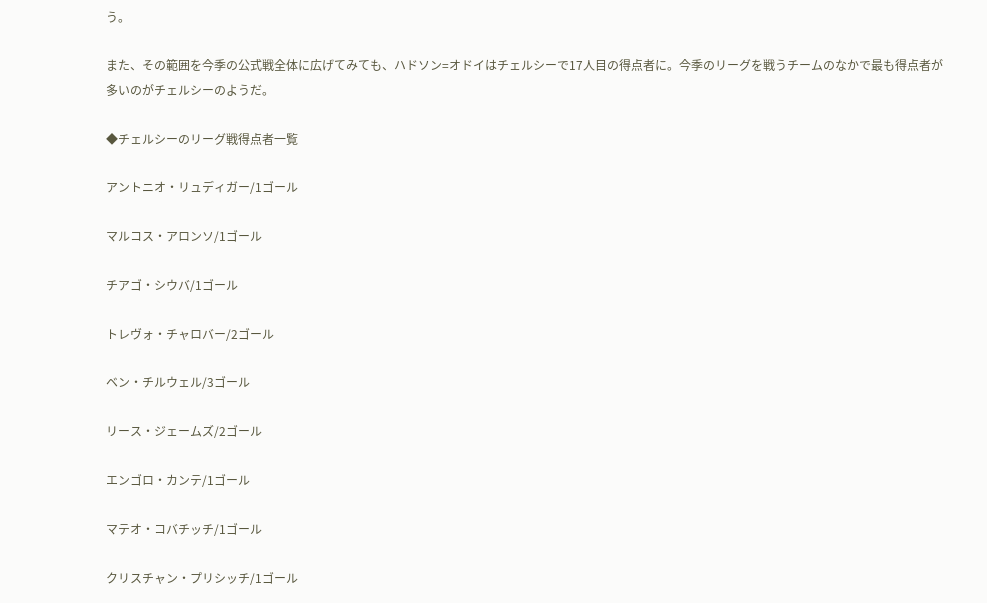う。

また、その範囲を今季の公式戦全体に広げてみても、ハドソン=オドイはチェルシーで17人目の得点者に。今季のリーグを戦うチームのなかで最も得点者が多いのがチェルシーのようだ。

◆チェルシーのリーグ戦得点者一覧

アントニオ・リュディガー/1ゴール

マルコス・アロンソ/1ゴール

チアゴ・シウバ/1ゴール

トレヴォ・チャロバー/2ゴール

ベン・チルウェル/3ゴール

リース・ジェームズ/2ゴール

エンゴロ・カンテ/1ゴール

マテオ・コバチッチ/1ゴール

クリスチャン・プリシッチ/1ゴール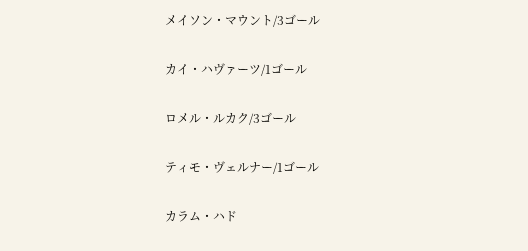メイソン・マウント/3ゴール

カイ・ハヴァーツ/1ゴール

ロメル・ルカク/3ゴール

ティモ・ヴェルナー/1ゴール

カラム・ハド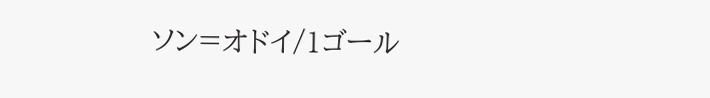ソン=オドイ/1ゴール